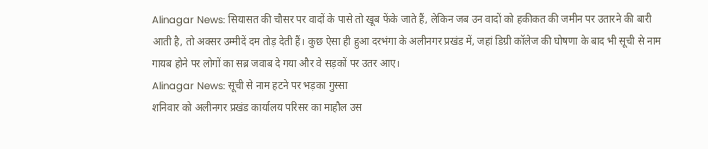Alinagar News: सियासत की चौसर पर वादों के पासे तो खूब फेंके जाते हैं, लेकिन जब उन वादों को हकीकत की जमीन पर उतारने की बारी आती है, तो अक्सर उम्मीदें दम तोड़ देती हैं। कुछ ऐसा ही हुआ दरभंगा के अलीनगर प्रखंड में, जहां डिग्री कॉलेज की घोषणा के बाद भी सूची से नाम गायब होने पर लोगों का सब्र जवाब दे गया और वे सड़कों पर उतर आए।
Alinagar News: सूची से नाम हटने पर भड़का गुस्सा
शनिवार को अलीनगर प्रखंड कार्यालय परिसर का माहौल उस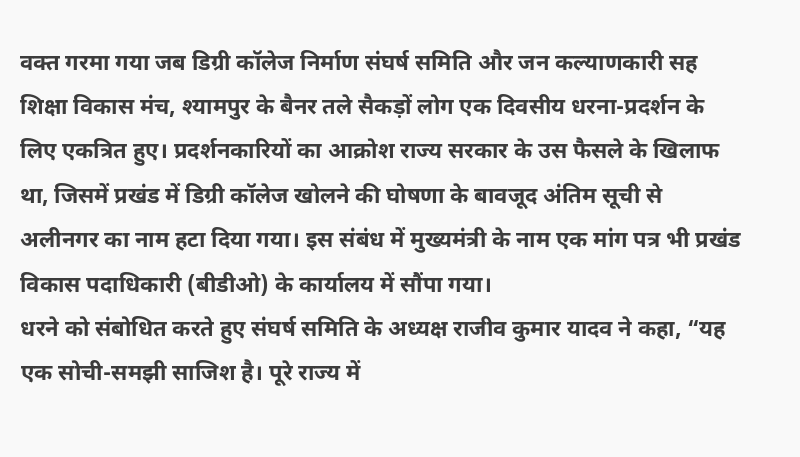वक्त गरमा गया जब डिग्री कॉलेज निर्माण संघर्ष समिति और जन कल्याणकारी सह शिक्षा विकास मंच, श्यामपुर के बैनर तले सैकड़ों लोग एक दिवसीय धरना-प्रदर्शन के लिए एकत्रित हुए। प्रदर्शनकारियों का आक्रोश राज्य सरकार के उस फैसले के खिलाफ था, जिसमें प्रखंड में डिग्री कॉलेज खोलने की घोषणा के बावजूद अंतिम सूची से अलीनगर का नाम हटा दिया गया। इस संबंध में मुख्यमंत्री के नाम एक मांग पत्र भी प्रखंड विकास पदाधिकारी (बीडीओ) के कार्यालय में सौंपा गया।
धरने को संबोधित करते हुए संघर्ष समिति के अध्यक्ष राजीव कुमार यादव ने कहा, “यह एक सोची-समझी साजिश है। पूरे राज्य में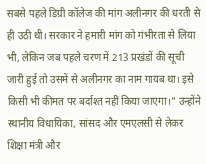सबसे पहले डिग्री कॉलेज की मांग अलीनगर की धरती से ही उठी थी। सरकार ने हमारी मांग को गंभीरता से लिया भी, लेकिन जब पहले चरण में 213 प्रखंडों की सूची जारी हुई तो उसमें से अलीनगर का नाम गायब था। इसे किसी भी कीमत पर बर्दाश्त नहीं किया जाएगा।” उन्होंने स्थानीय विधायिका, सांसद और एमएलसी से लेकर शिक्षा मंत्री और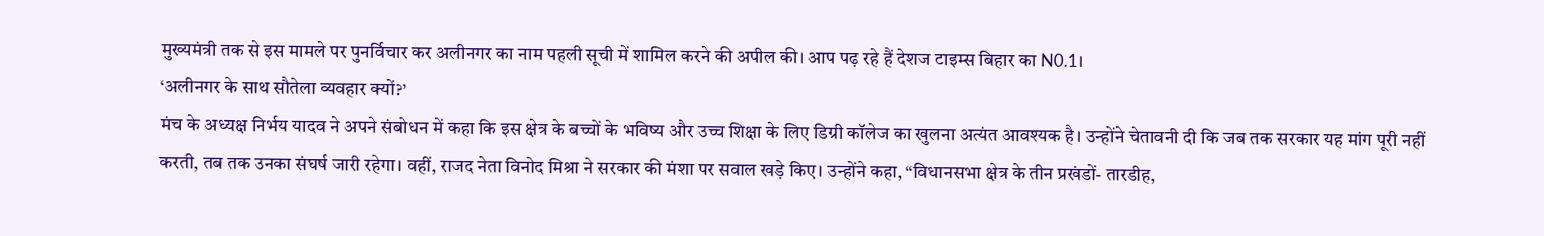मुख्यमंत्री तक से इस मामले पर पुनर्विचार कर अलीनगर का नाम पहली सूची में शामिल करने की अपील की। आप पढ़ रहे हैं देशज टाइम्स बिहार का N0.1।
‘अलीनगर के साथ सौतेला व्यवहार क्यों?’
मंच के अध्यक्ष निर्भय यादव ने अपने संबोधन में कहा कि इस क्षेत्र के बच्चों के भविष्य और उच्च शिक्षा के लिए डिग्री कॉलेज का खुलना अत्यंत आवश्यक है। उन्होंने चेतावनी दी कि जब तक सरकार यह मांग पूरी नहीं करती, तब तक उनका संघर्ष जारी रहेगा। वहीं, राजद नेता विनोद मिश्रा ने सरकार की मंशा पर सवाल खड़े किए। उन्होंने कहा, “विधानसभा क्षेत्र के तीन प्रखंडों- तारडीह,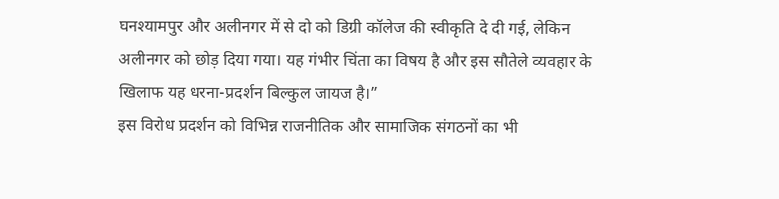घनश्यामपुर और अलीनगर में से दो को डिग्री कॉलेज की स्वीकृति दे दी गई, लेकिन अलीनगर को छोड़ दिया गया। यह गंभीर चिंता का विषय है और इस सौतेले व्यवहार के खिलाफ यह धरना-प्रदर्शन बिल्कुल जायज है।”
इस विरोध प्रदर्शन को विभिन्न राजनीतिक और सामाजिक संगठनों का भी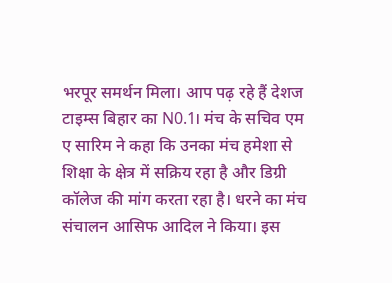भरपूर समर्थन मिला। आप पढ़ रहे हैं देशज टाइम्स बिहार का N0.1। मंच के सचिव एम ए सारिम ने कहा कि उनका मंच हमेशा से शिक्षा के क्षेत्र में सक्रिय रहा है और डिग्री कॉलेज की मांग करता रहा है। धरने का मंच संचालन आसिफ आदिल ने किया। इस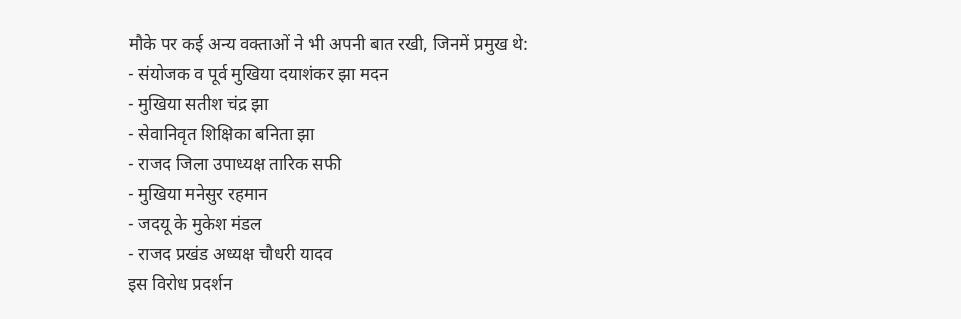मौके पर कई अन्य वक्ताओं ने भी अपनी बात रखी, जिनमें प्रमुख थे:
- संयोजक व पूर्व मुखिया दयाशंकर झा मदन
- मुखिया सतीश चंद्र झा
- सेवानिवृत शिक्षिका बनिता झा
- राजद जिला उपाध्यक्ष तारिक सफी
- मुखिया मनेसुर रहमान
- जदयू के मुकेश मंडल
- राजद प्रखंड अध्यक्ष चौधरी यादव
इस विरोध प्रदर्शन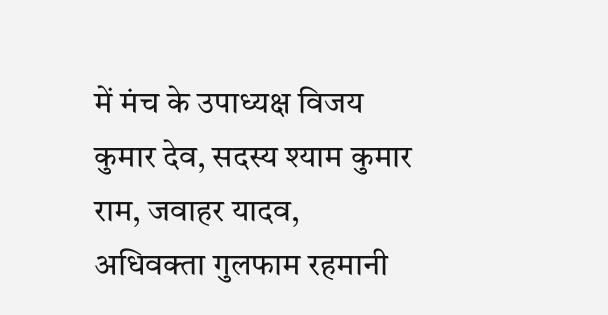में मंच के उपाध्यक्ष विजय कुमार देव, सदस्य श्याम कुमार राम, जवाहर यादव, अधिवक्ता गुलफाम रहमानी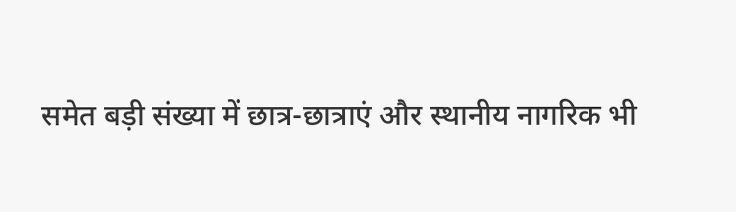समेत बड़ी संख्या में छात्र-छात्राएं और स्थानीय नागरिक भी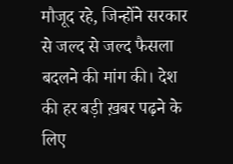मौजूद रहे, जिन्होंने सरकार से जल्द से जल्द फैसला बदलने की मांग की। देश की हर बड़ी ख़बर पढ़ने के लिए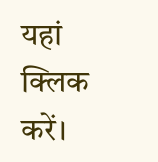यहां क्लिक करें।